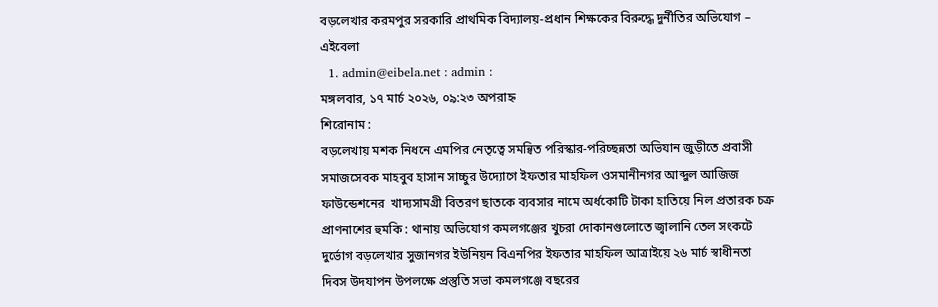বড়লেখার করমপুর সরকারি প্রাথমিক বিদ্যালয়-প্রধান শিক্ষকের বিরুদ্ধে দুর্নীতির অভিযোগ – এইবেলা
  1. admin@eibela.net : admin :
মঙ্গলবার, ১৭ মার্চ ২০২৬, ০৯:২৩ অপরাহ্ন
শিরোনাম :
বড়লেখায় মশক নিধনে এমপির নেতৃত্বে সমন্বিত পরিস্কার-পরিচ্ছন্নতা অভিযান জুড়ীতে প্রবাসী সমাজসেবক মাহবুব হাসান সাচ্চুর উদ্যোগে ইফতার মাহফিল ওসমানীনগর আব্দুল আজিজ ফাউন্ডেশনের  খাদ্যসামগ্রী বিতরণ ছাতকে ব্যবসার নামে অর্ধকোটি টাকা হাতিয়ে নিল প্রতারক চক্র প্রাণনাশের হুমকি : থানায় অভিযোগ কমলগঞ্জের খুচরা দোকানগুলোতে জ্বালানি তেল সংকটে দুর্ভোগ বড়লেখার সুজানগর ইউনিয়ন বিএনপির ইফতার মাহফিল আত্রাইয়ে ২৬ মার্চ স্বাধীনতা দিবস উদযাপন উপলক্ষে প্রস্তুতি সভা কমলগঞ্জে বছরের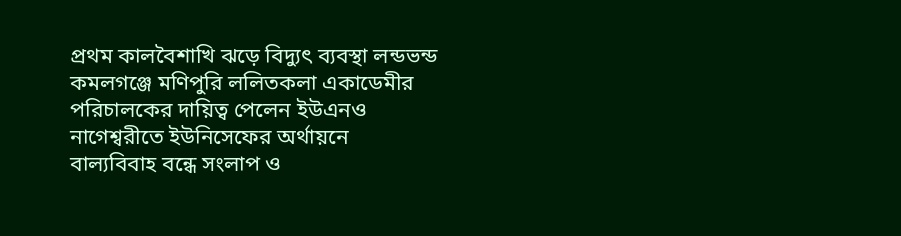প্রথম কালবৈশাখি ঝড়ে বিদ্যুৎ ব্যবস্থা লন্ডভন্ড কমলগঞ্জে মণিপুরি ললিতকলা একাডেমীর পরিচালকের দায়িত্ব পেলেন ইউএনও নাগেশ্বরীতে ইউনিসেফের অর্থায়নে বাল্যবিবাহ বন্ধে সংলাপ ও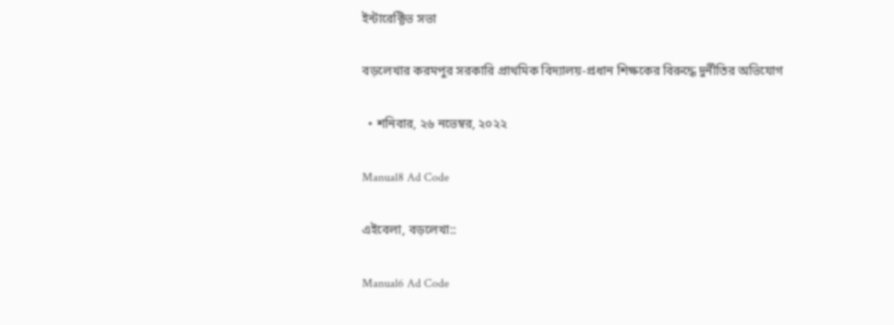ইন্টারেক্টিভ সভা

বড়লেখার করমপুর সরকারি প্রাথমিক বিদ্যালয়-প্রধান শিক্ষকের বিরুদ্ধে দুর্নীতির অভিযোগ

  • শনিবার, ২৬ নভেম্বর, ২০২২

Manual8 Ad Code

এইবেলা, বড়লেখা::

Manual6 Ad Code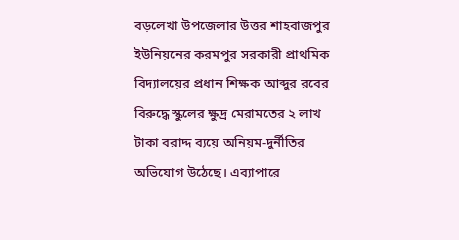বড়লেখা উপজেলার উত্তর শাহবাজপুর ইউনিয়নের করমপুর সরকারী প্রাথমিক বিদ্যালয়ের প্রধান শিক্ষক আব্দুর রবের বিরুদ্ধে স্কুলের ক্ষুদ্র মেরামতের ২ লাখ টাকা বরাদ্দ ব্যয়ে অনিয়ম-দুর্নীতির অভিযোগ উঠেছে। এব্যাপারে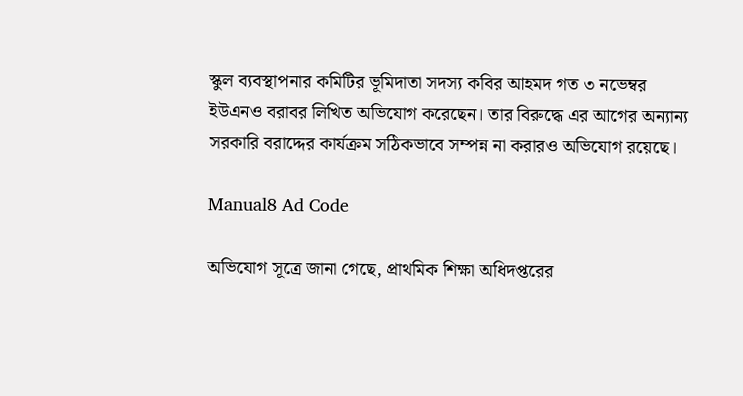স্কুল ব্যবস্থাপনার কমিটির ভূমিদাতা সদস্য কবির আহমদ গত ৩ নভেম্বর ইউএনও বরাবর লিখিত অভিযোগ করেছেন। তার বিরুদ্ধে এর আগের অন্যান্য সরকারি বরাদ্দের কার্যক্রম সঠিকভাবে সম্পন্ন না করারও অভিযোগ রয়েছে।

Manual8 Ad Code

অভিযোগ সূত্রে জানা গেছে, প্রাথমিক শিক্ষা অধিদপ্তরের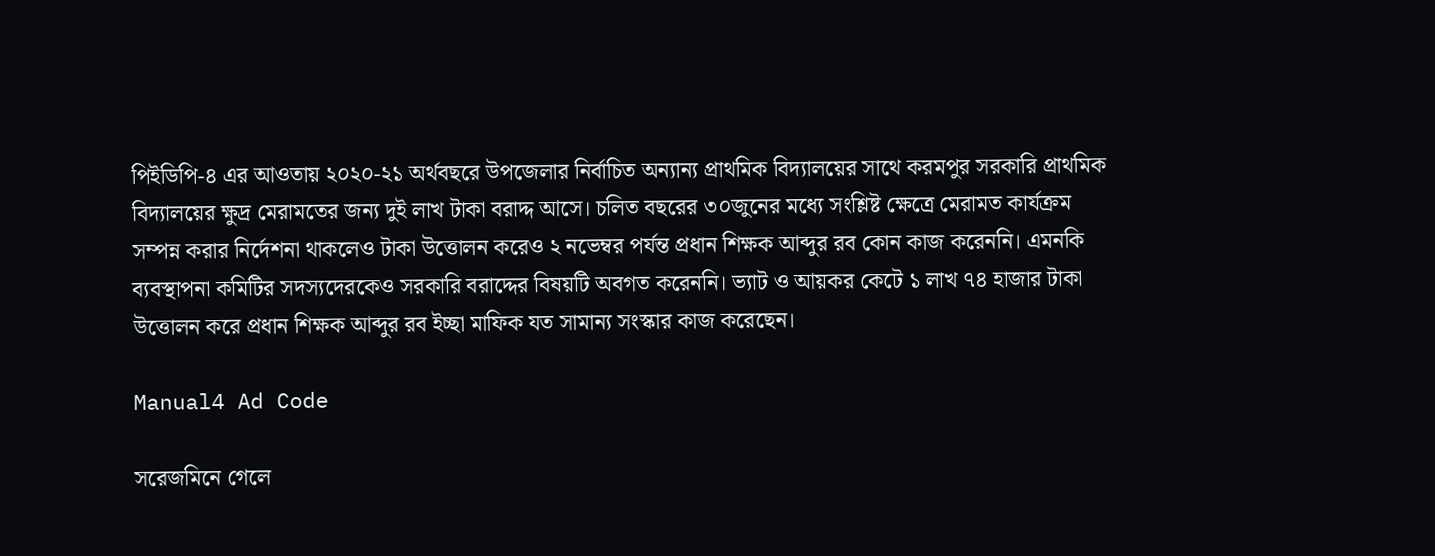পিইডিপি-৪ এর আওতায় ২০২০-২১ অর্থবছরে উপজেলার নির্বাচিত অন্যান্য প্রাথমিক বিদ্যালয়ের সাথে করমপুর সরকারি প্রাথমিক বিদ্যালয়ের ক্ষুদ্র মেরামতের জন্য দুই লাখ টাকা বরাদ্দ আসে। চলিত বছরের ৩০জুনের মধ্যে সংশ্লিষ্ট ক্ষেত্রে মেরামত কার্যক্রম সম্পন্ন করার নির্দেশনা থাকলেও টাকা উত্তোলন করেও ২ নভেম্বর পর্যন্ত প্রধান শিক্ষক আব্দুর রব কোন কাজ করেননি। এমনকি ব্যবস্থাপনা কমিটির সদস্যদেরকেও সরকারি বরাদ্দের বিষয়টি অবগত করেননি। ভ্যাট ও আয়কর কেটে ১ লাখ ৭৪ হাজার টাকা উত্তোলন করে প্রধান শিক্ষক আব্দুর রব ইচ্ছা মাফিক যত সামান্য সংস্কার কাজ করেছেন।

Manual4 Ad Code

সরেজমিনে গেলে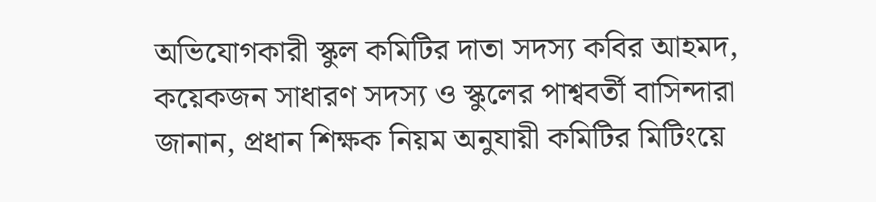অভিযোগকারী স্কুল কমিটির দাতা সদস্য কবির আহমদ, কয়েকজন সাধারণ সদস্য ও স্কুলের পাশ্ববর্তী বাসিন্দারা জানান, প্রধান শিক্ষক নিয়ম অনুযায়ী কমিটির মিটিংয়ে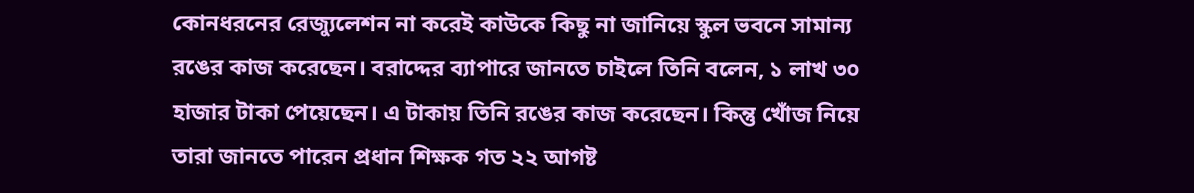কোনধরনের রেজ্যুলেশন না করেই কাউকে কিছু না জানিয়ে স্কুল ভবনে সামান্য রঙের কাজ করেছেন। বরাদ্দের ব্যাপারে জানতে চাইলে তিনি বলেন, ১ লাখ ৩০ হাজার টাকা পেয়েছেন। এ টাকায় তিনি রঙের কাজ করেছেন। কিন্তু খোঁজ নিয়ে তারা জানতে পারেন প্রধান শিক্ষক গত ২২ আগষ্ট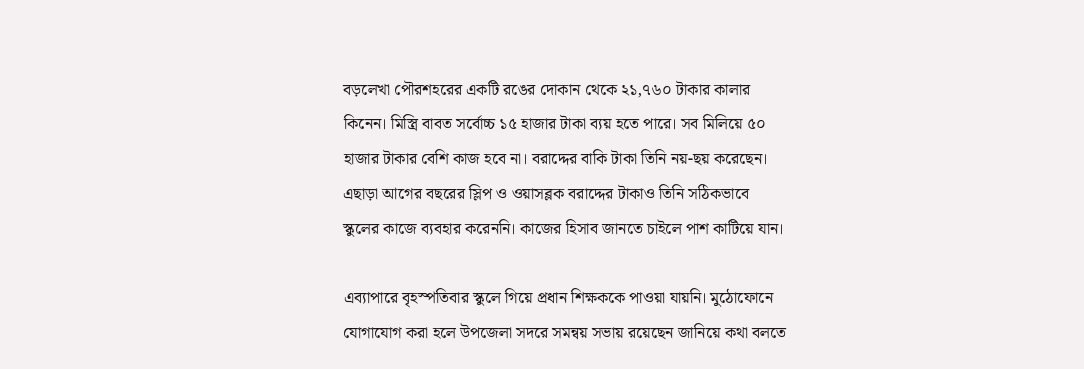বড়লেখা পৌরশহরের একটি রঙের দোকান থেকে ২১,৭৬০ টাকার কালার কিনেন। মিস্ত্রি বাবত সর্বোচ্চ ১৫ হাজার টাকা ব্যয় হতে পারে। সব মিলিয়ে ৫০ হাজার টাকার বেশি কাজ হবে না। বরাদ্দের বাকি টাকা তিনি নয়-ছয় করেছেন। এছাড়া আগের বছরের স্লিপ ও ওয়াসব্লক বরাদ্দের টাকাও তিনি সঠিকভাবে স্কুলের কাজে ব্যবহার করেননি। কাজের হিসাব জানতে চাইলে পাশ কাটিয়ে যান।

এব্যাপারে বৃহস্পতিবার স্কুলে গিয়ে প্রধান শিক্ষককে পাওয়া যায়নি। মুঠোফোনে যোগাযোগ করা হলে উপজেলা সদরে সমন্বয় সভায় রয়েছেন জানিয়ে কথা বলতে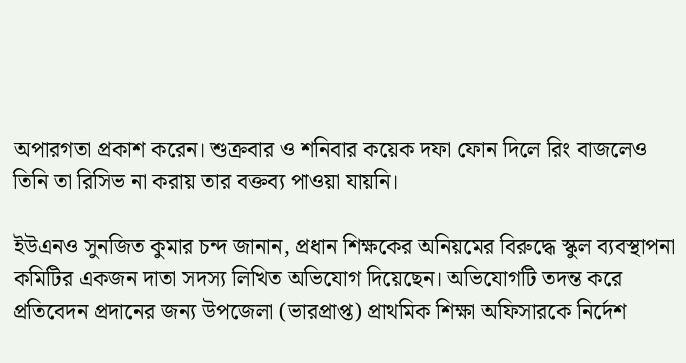অপারগতা প্রকাশ করেন। শুক্রবার ও শনিবার কয়েক দফা ফোন দিলে রিং বাজলেও তিনি তা রিসিভ না করায় তার বক্তব্য পাওয়া যায়নি।

ইউএনও সুনজিত কুমার চন্দ জানান, প্রধান শিক্ষকের অনিয়মের বিরুদ্ধে স্কুল ব্যবস্থাপনা কমিটির একজন দাতা সদস্য লিখিত অভিযোগ দিয়েছেন। অভিযোগটি তদন্ত করে প্রতিবেদন প্রদানের জন্য উপজেলা (ভারপ্রাপ্ত) প্রাথমিক শিক্ষা অফিসারকে নির্দেশ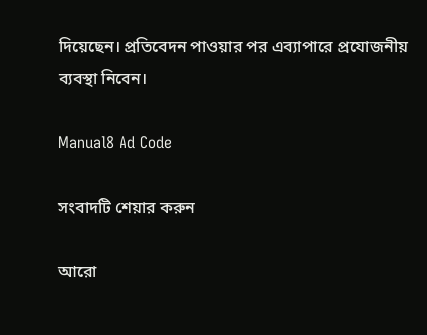দিয়েছেন। প্রতিবেদন পাওয়ার পর এব্যাপারে প্রযোজনীয় ব্যবস্থা নিবেন।

Manual8 Ad Code

সংবাদটি শেয়ার করুন

আরো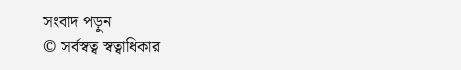সংবাদ পড়ুন
© সর্বস্বত্ব স্বত্বাধিকার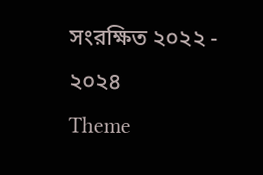সংরক্ষিত ২০২২ - ২০২৪
Theme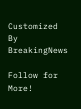Customized By BreakingNews

Follow for More!